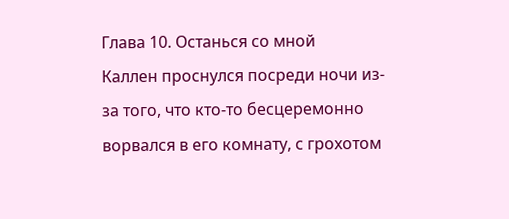Глава 10. Останься со мной
Каллен проснулся посреди ночи из-за того, что кто-то бесцеремонно ворвался в его комнату, с грохотом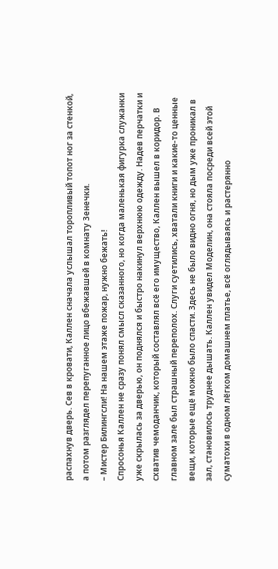распахнув дверь. Сев в кровати, Каллен сначала услышал торопливый топот ног за стенкой, а потом разглядел перепуганное лицо вбежавшей в комнату Зенечки.
– Мистер Билингсли! На нашем этаже пожар, нужно бежать!
Спросонья Каллен не сразу понял смысл сказанного, но когда маленькая фигурка служанки уже скрылась за дверью, он поднялся и быстро накинул верхнюю одежду. Надев перчатки и схватив чемоданчик, который составлял всё его имущество, Каллен вышел в коридор. В главном зале был страшный переполох. Слуги суетились, хватали книги и какие-то ценные вещи, которые ещё можно было спасти. Здесь не было видно огня, но дым уже проникал в зал, становилось труднее дышать. Каллен увидел Моделин, она стояла посреди всей этой суматохи в одном лёгком домашнем платье, всё оглядываясь и растерянно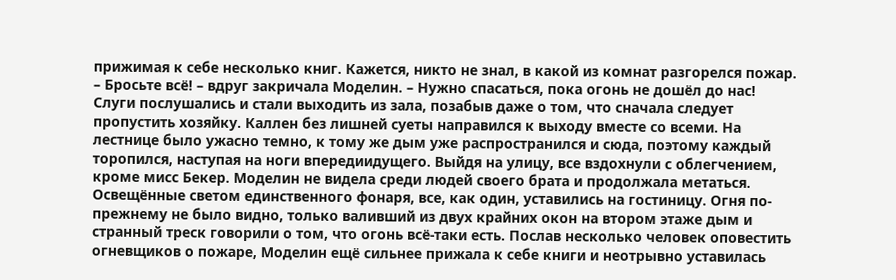прижимая к себе несколько книг. Кажется, никто не знал, в какой из комнат разгорелся пожар.
– Бросьте всё! – вдруг закричала Моделин. – Нужно спасаться, пока огонь не дошёл до нас!
Слуги послушались и стали выходить из зала, позабыв даже о том, что сначала следует пропустить хозяйку. Каллен без лишней суеты направился к выходу вместе со всеми. На лестнице было ужасно темно, к тому же дым уже распространился и сюда, поэтому каждый торопился, наступая на ноги впередиидущего. Выйдя на улицу, все вздохнули с облегчением, кроме мисс Бекер. Моделин не видела среди людей своего брата и продолжала метаться. Освещённые светом единственного фонаря, все, как один, уставились на гостиницу. Огня по-прежнему не было видно, только валивший из двух крайних окон на втором этаже дым и странный треск говорили о том, что огонь всё-таки есть. Послав несколько человек оповестить огневщиков о пожаре, Моделин ещё сильнее прижала к себе книги и неотрывно уставилась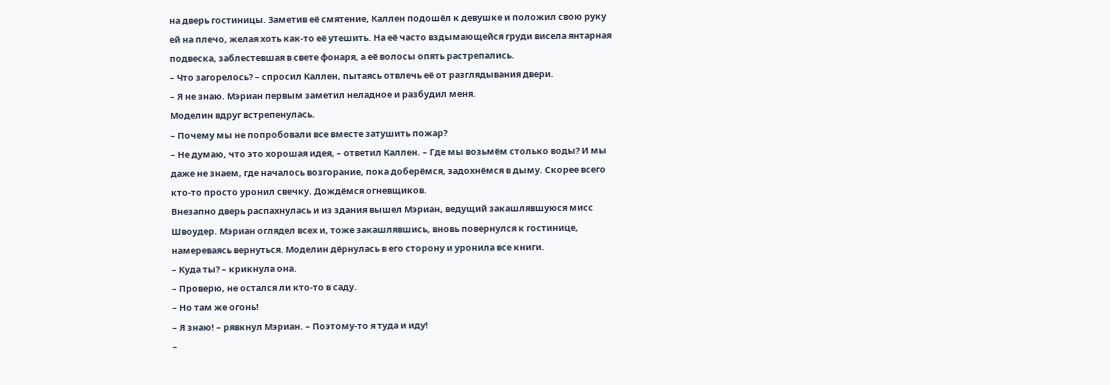на дверь гостиницы. Заметив её смятение, Каллен подошёл к девушке и положил свою руку ей на плечо, желая хоть как-то её утешить. На её часто вздымающейся груди висела янтарная подвеска, заблестевшая в свете фонаря, а её волосы опять растрепались.
– Что загорелось? – спросил Каллен, пытаясь отвлечь её от разглядывания двери.
– Я не знаю. Мэриан первым заметил неладное и разбудил меня.
Моделин вдруг встрепенулась.
– Почему мы не попробовали все вместе затушить пожар?
– Не думаю, что это хорошая идея, – ответил Каллен. – Где мы возьмём столько воды? И мы даже не знаем, где началось возгорание, пока доберёмся, задохнёмся в дыму. Скорее всего кто-то просто уронил свечку. Дождёмся огневщиков.
Внезапно дверь распахнулась и из здания вышел Мэриан, ведущий закашлявшуюся мисс Швоудер. Мэриан оглядел всех и, тоже закашлявшись, вновь повернулся к гостинице, намереваясь вернуться. Моделин дёрнулась в его сторону и уронила все книги.
– Куда ты? – крикнула она.
– Проверю, не остался ли кто-то в саду.
– Но там же огонь!
– Я знаю! – рявкнул Мэриан. – Поэтому-то я туда и иду!
–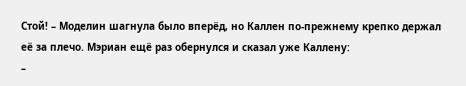Стой! – Моделин шагнула было вперёд, но Каллен по-прежнему крепко держал её за плечо. Мэриан ещё раз обернулся и сказал уже Каллену:
–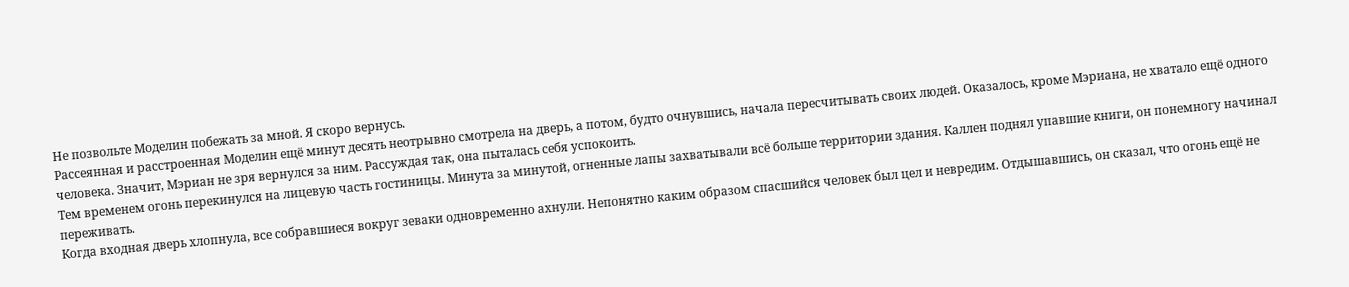Не позвольте Моделин побежать за мной. Я скоро вернусь.
Рассеянная и расстроенная Моделин ещё минут десять неотрывно смотрела на дверь, а потом, будто очнувшись, начала пересчитывать своих людей. Оказалось, кроме Мэриана, не хватало ещё одного человека. Значит, Мэриан не зря вернулся за ним. Рассуждая так, она пыталась себя успокоить.
Тем временем огонь перекинулся на лицевую часть гостиницы. Минута за минутой, огненные лапы захватывали всё больше территории здания. Каллен поднял упавшие книги, он понемногу начинал переживать.
Когда входная дверь хлопнула, все собравшиеся вокруг зеваки одновременно ахнули. Непонятно каким образом спасшийся человек был цел и невредим. Отдышавшись, он сказал, что огонь ещё не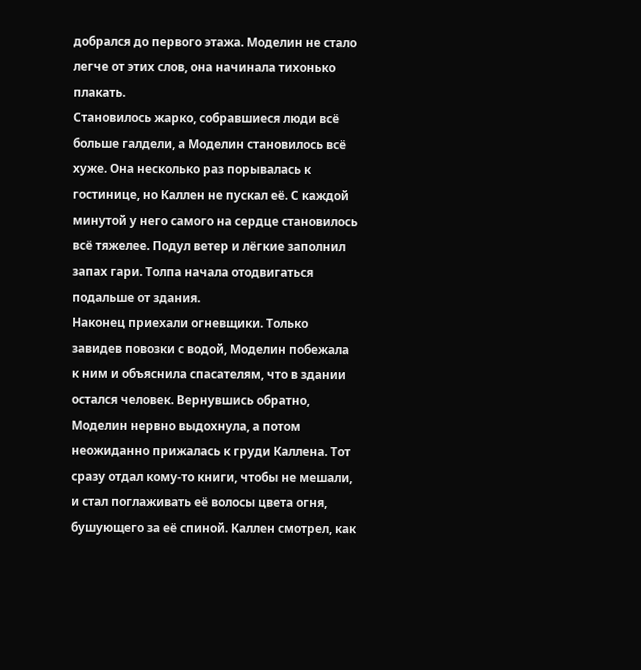добрался до первого этажа. Моделин не стало легче от этих слов, она начинала тихонько плакать.
Становилось жарко, собравшиеся люди всё больше галдели, а Моделин становилось всё хуже. Она несколько раз порывалась к гостинице, но Каллен не пускал её. С каждой минутой у него самого на сердце становилось всё тяжелее. Подул ветер и лёгкие заполнил запах гари. Толпа начала отодвигаться подальше от здания.
Наконец приехали огневщики. Только завидев повозки с водой, Моделин побежала к ним и объяснила спасателям, что в здании остался человек. Вернувшись обратно, Моделин нервно выдохнула, а потом неожиданно прижалась к груди Каллена. Тот сразу отдал кому-то книги, чтобы не мешали, и стал поглаживать её волосы цвета огня, бушующего за её спиной. Каллен смотрел, как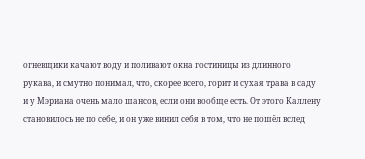огневщики качают воду и поливают окна гостиницы из длинного рукава, и смутно понимал, что, скорее всего, горит и сухая трава в саду и у Мэриана очень мало шансов, если они вообще есть. От этого Каллену становилось не по себе, и он уже винил себя в том, что не пошёл вслед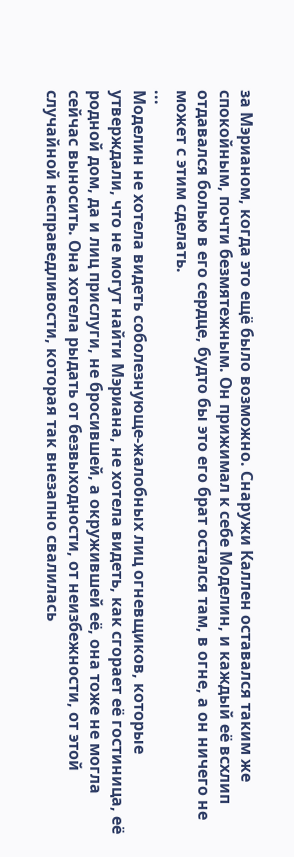за Мэрианом, когда это ещё было возможно. Снаружи Каллен оставался таким же спокойным, почти безмятежным. Он прижимал к себе Моделин, и каждый её всхлип отдавался болью в его сердце, будто бы это его брат остался там, в огне, а он ничего не может с этим сделать.
...
Моделин не хотела видеть соболезнующе-жалобных лиц огневщиков, которые утверждали, что не могут найти Мэриана, не хотела видеть, как сгорает её гостиница, её родной дом, да и лиц прислуги, не бросившей, а окружившей её, она тоже не могла сейчас выносить. Она хотела рыдать от безвыходности, от неизбежности, от этой случайной несправедливости, которая так внезапно свалилась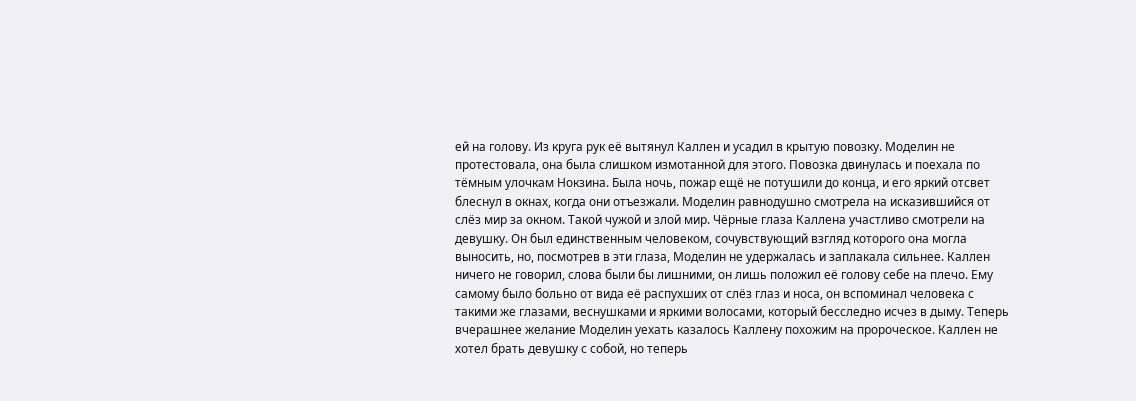ей на голову. Из круга рук её вытянул Каллен и усадил в крытую повозку. Моделин не протестовала, она была слишком измотанной для этого. Повозка двинулась и поехала по тёмным улочкам Нокзина. Была ночь, пожар ещё не потушили до конца, и его яркий отсвет блеснул в окнах, когда они отъезжали. Моделин равнодушно смотрела на исказившийся от слёз мир за окном. Такой чужой и злой мир. Чёрные глаза Каллена участливо смотрели на девушку. Он был единственным человеком, сочувствующий взгляд которого она могла выносить, но, посмотрев в эти глаза, Моделин не удержалась и заплакала сильнее. Каллен ничего не говорил, слова были бы лишними, он лишь положил её голову себе на плечо. Ему самому было больно от вида её распухших от слёз глаз и носа, он вспоминал человека с такими же глазами, веснушками и яркими волосами, который бесследно исчез в дыму. Теперь вчерашнее желание Моделин уехать казалось Каллену похожим на пророческое. Каллен не хотел брать девушку с собой, но теперь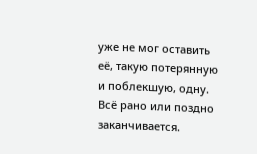уже не мог оставить её, такую потерянную и поблекшую, одну.
Всё рано или поздно заканчивается.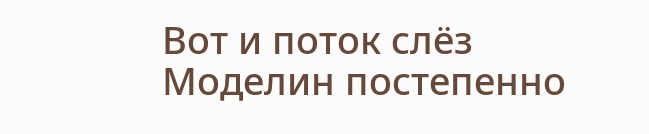Вот и поток слёз Моделин постепенно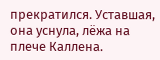прекратился. Уставшая, она уснула, лёжа на плече Каллена.